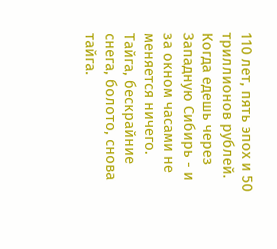110 лет, пять эпох и 50 триллионов рублей.
Когда едешь через Западную Сибирь - и за окном часами не меняется ничего. Тайга, бескрайние снега, болото, снова тайга.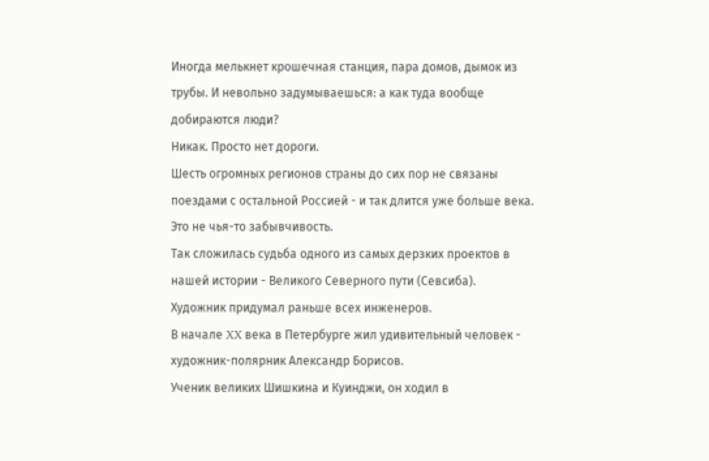Иногда мелькнет крошечная станция, пара домов, дымок из трубы. И невольно задумываешься: а как туда вообще добираются люди?
Никак. Просто нет дороги.
Шесть огромных регионов страны до сих пор не связаны поездами с остальной Россией - и так длится уже больше века.
Это не чья-то забывчивость.
Так сложилась судьба одного из самых дерзких проектов в нашей истории - Великого Северного пути (Севсиба).
Художник придумал раньше всех инженеров.
В начале XX века в Петербурге жил удивительный человек - художник-полярник Александр Борисов.
Ученик великих Шишкина и Куинджи, он ходил в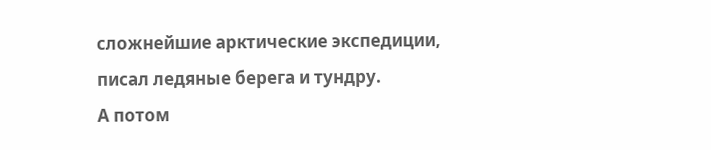сложнейшие арктические экспедиции, писал ледяные берега и тундру.
А потом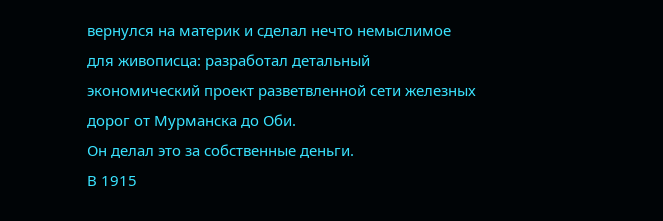вернулся на материк и сделал нечто немыслимое для живописца: разработал детальный экономический проект разветвленной сети железных дорог от Мурманска до Оби.
Он делал это за собственные деньги.
В 1915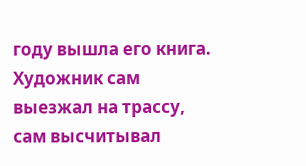году вышла его книга.
Художник сам выезжал на трассу, сам высчитывал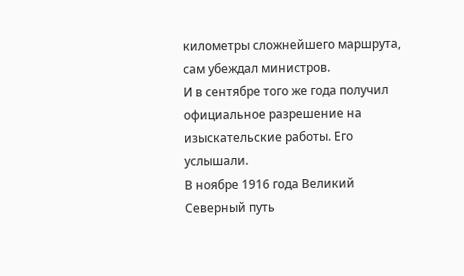километры сложнейшего маршрута, сам убеждал министров.
И в сентябре того же года получил официальное разрешение на изыскательские работы. Его услышали.
В ноябре 1916 года Великий Северный путь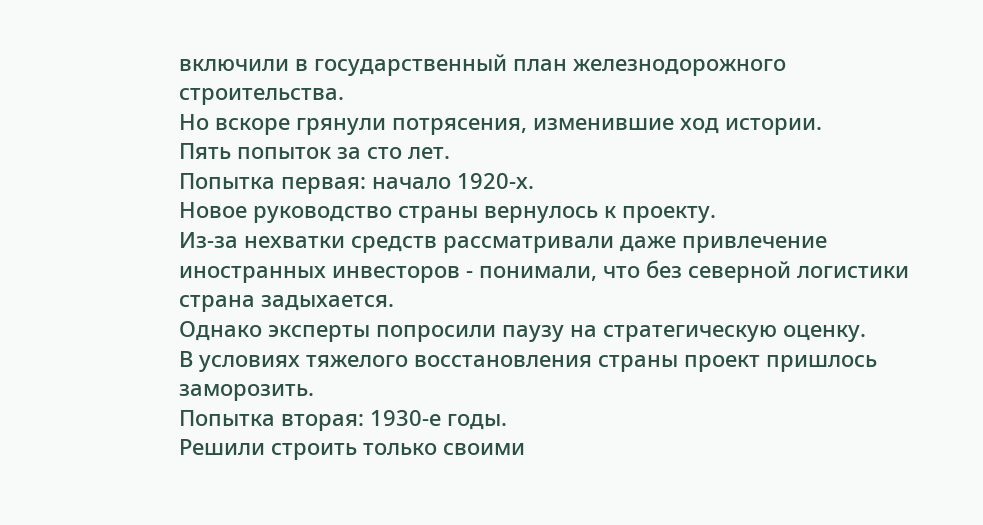включили в государственный план железнодорожного строительства.
Но вскоре грянули потрясения, изменившие ход истории.
Пять попыток за сто лет.
Попытка первая: начало 1920-х.
Новое руководство страны вернулось к проекту.
Из-за нехватки средств рассматривали даже привлечение иностранных инвесторов - понимали, что без северной логистики страна задыхается.
Однако эксперты попросили паузу на стратегическую оценку.
В условиях тяжелого восстановления страны проект пришлось заморозить.
Попытка вторая: 1930-е годы.
Решили строить только своими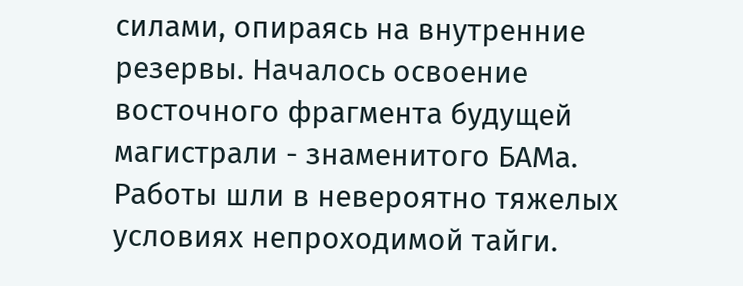силами, опираясь на внутренние резервы. Началось освоение восточного фрагмента будущей магистрали - знаменитого БАМа.
Работы шли в невероятно тяжелых условиях непроходимой тайги.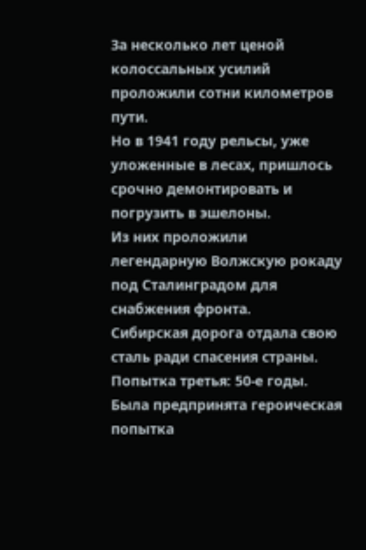За несколько лет ценой колоссальных усилий проложили сотни километров пути.
Но в 1941 году рельсы, уже уложенные в лесах, пришлось срочно демонтировать и погрузить в эшелоны.
Из них проложили легендарную Волжскую рокаду под Сталинградом для снабжения фронта.
Сибирская дорога отдала свою сталь ради спасения страны.
Попытка третья: 50-е годы.
Была предпринята героическая попытка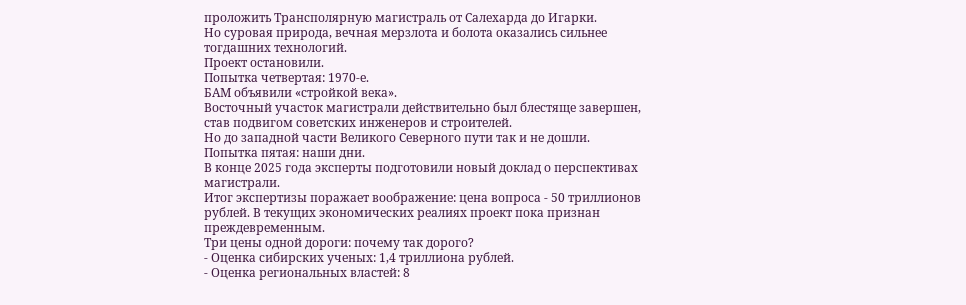проложить Трансполярную магистраль от Салехарда до Игарки.
Но суровая природа, вечная мерзлота и болота оказались сильнее тогдашних технологий.
Проект остановили.
Попытка четвертая: 1970-е.
БАМ объявили «стройкой века».
Восточный участок магистрали действительно был блестяще завершен, став подвигом советских инженеров и строителей.
Но до западной части Великого Северного пути так и не дошли.
Попытка пятая: наши дни.
В конце 2025 года эксперты подготовили новый доклад о перспективах магистрали.
Итог экспертизы поражает воображение: цена вопроса - 50 триллионов рублей. В текущих экономических реалиях проект пока признан преждевременным.
Три цены одной дороги: почему так дорого?
- Оценка сибирских ученых: 1,4 триллиона рублей.
- Оценка региональных властей: 8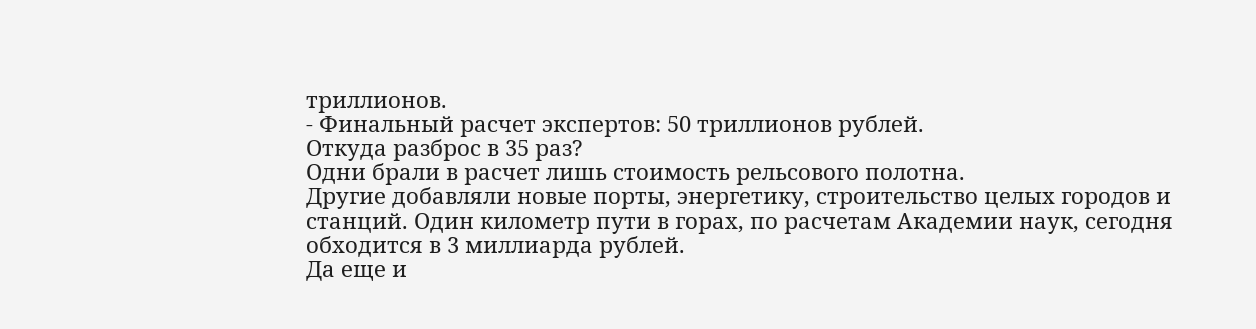триллионов.
- Финальный расчет экспертов: 50 триллионов рублей.
Откуда разброс в 35 раз?
Одни брали в расчет лишь стоимость рельсового полотна.
Другие добавляли новые порты, энергетику, строительство целых городов и станций. Один километр пути в горах, по расчетам Академии наук, сегодня обходится в 3 миллиарда рублей.
Да еще и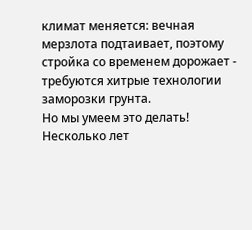климат меняется: вечная мерзлота подтаивает, поэтому стройка со временем дорожает - требуются хитрые технологии заморозки грунта.
Но мы умеем это делать!
Несколько лет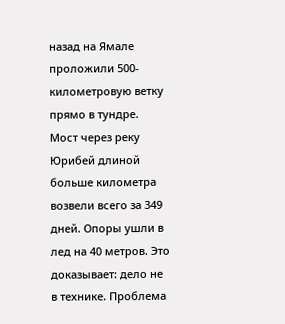назад на Ямале проложили 500-километровую ветку прямо в тундре. Мост через реку Юрибей длиной больше километра возвели всего за 349 дней. Опоры ушли в лед на 40 метров. Это доказывает: дело не в технике. Проблема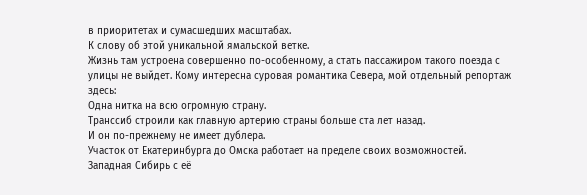в приоритетах и сумасшедших масштабах.
К слову об этой уникальной ямальской ветке.
Жизнь там устроена совершенно по-особенному, а стать пассажиром такого поезда с улицы не выйдет. Кому интересна суровая романтика Севера, мой отдельный репортаж здесь:
Одна нитка на всю огромную страну.
Транссиб строили как главную артерию страны больше ста лет назад.
И он по-прежнему не имеет дублера.
Участок от Екатеринбурга до Омска работает на пределе своих возможностей.
Западная Сибирь с её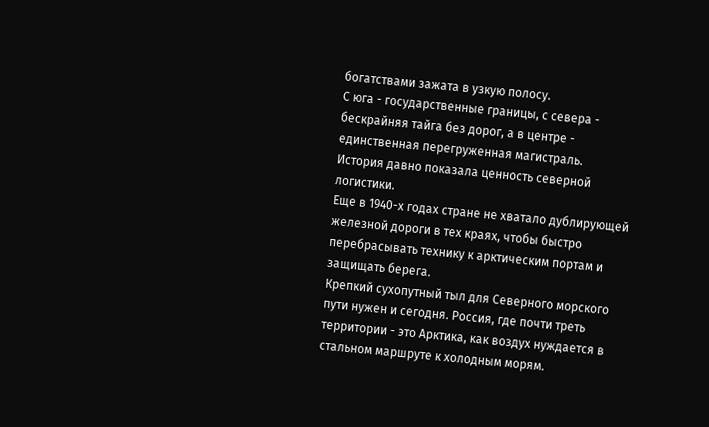богатствами зажата в узкую полосу.
С юга - государственные границы, с севера - бескрайняя тайга без дорог, а в центре - единственная перегруженная магистраль.
История давно показала ценность северной логистики.
Еще в 1940-х годах стране не хватало дублирующей железной дороги в тех краях, чтобы быстро перебрасывать технику к арктическим портам и защищать берега.
Крепкий сухопутный тыл для Северного морского пути нужен и сегодня. Россия, где почти треть территории - это Арктика, как воздух нуждается в стальном маршруте к холодным морям.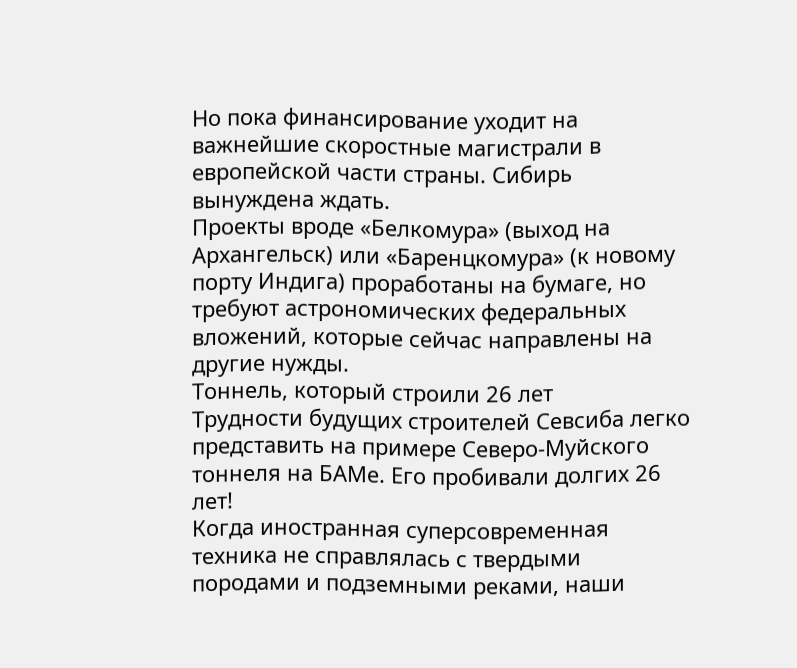Но пока финансирование уходит на важнейшие скоростные магистрали в европейской части страны. Сибирь вынуждена ждать.
Проекты вроде «Белкомура» (выход на Архангельск) или «Баренцкомура» (к новому порту Индига) проработаны на бумаге, но требуют астрономических федеральных вложений, которые сейчас направлены на другие нужды.
Тоннель, который строили 26 лет
Трудности будущих строителей Севсиба легко представить на примере Северо-Муйского тоннеля на БАМе. Его пробивали долгих 26 лет!
Когда иностранная суперсовременная техника не справлялась с твердыми породами и подземными реками, наши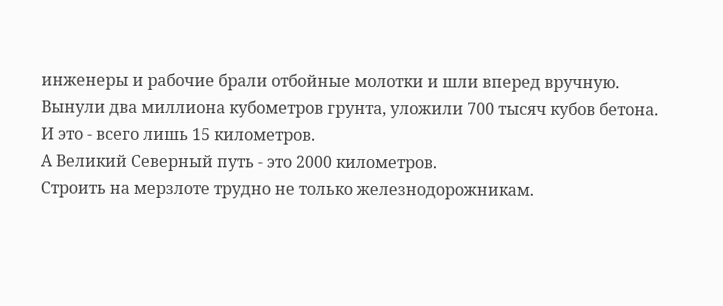инженеры и рабочие брали отбойные молотки и шли вперед вручную.
Вынули два миллиона кубометров грунта, уложили 700 тысяч кубов бетона.
И это - всего лишь 15 километров.
А Великий Северный путь - это 2000 километров.
Строить на мерзлоте трудно не только железнодорожникам.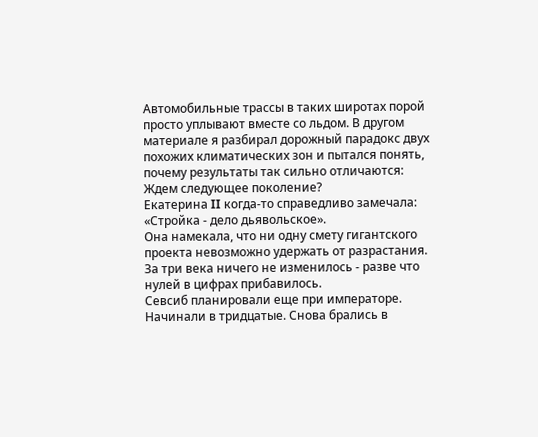Автомобильные трассы в таких широтах порой просто уплывают вместе со льдом. В другом материале я разбирал дорожный парадокс двух похожих климатических зон и пытался понять, почему результаты так сильно отличаются:
Ждем следующее поколение?
Екатерина II когда-то справедливо замечала: «Стройка - дело дьявольское».
Она намекала, что ни одну смету гигантского проекта невозможно удержать от разрастания. За три века ничего не изменилось - разве что нулей в цифрах прибавилось.
Севсиб планировали еще при императоре. Начинали в тридцатые. Снова брались в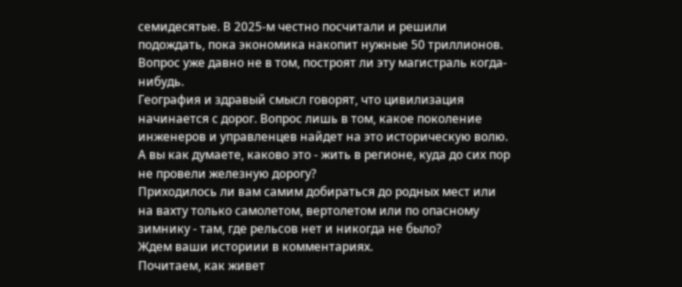семидесятые. В 2025-м честно посчитали и решили подождать, пока экономика накопит нужные 50 триллионов.
Вопрос уже давно не в том, построят ли эту магистраль когда-нибудь.
География и здравый смысл говорят, что цивилизация начинается с дорог. Вопрос лишь в том, какое поколение инженеров и управленцев найдет на это историческую волю.
А вы как думаете, каково это - жить в регионе, куда до сих пор не провели железную дорогу?
Приходилось ли вам самим добираться до родных мест или на вахту только самолетом, вертолетом или по опасному зимнику - там, где рельсов нет и никогда не было?
Ждем ваши историии в комментариях.
Почитаем, как живет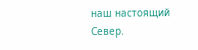наш настоящий Север.